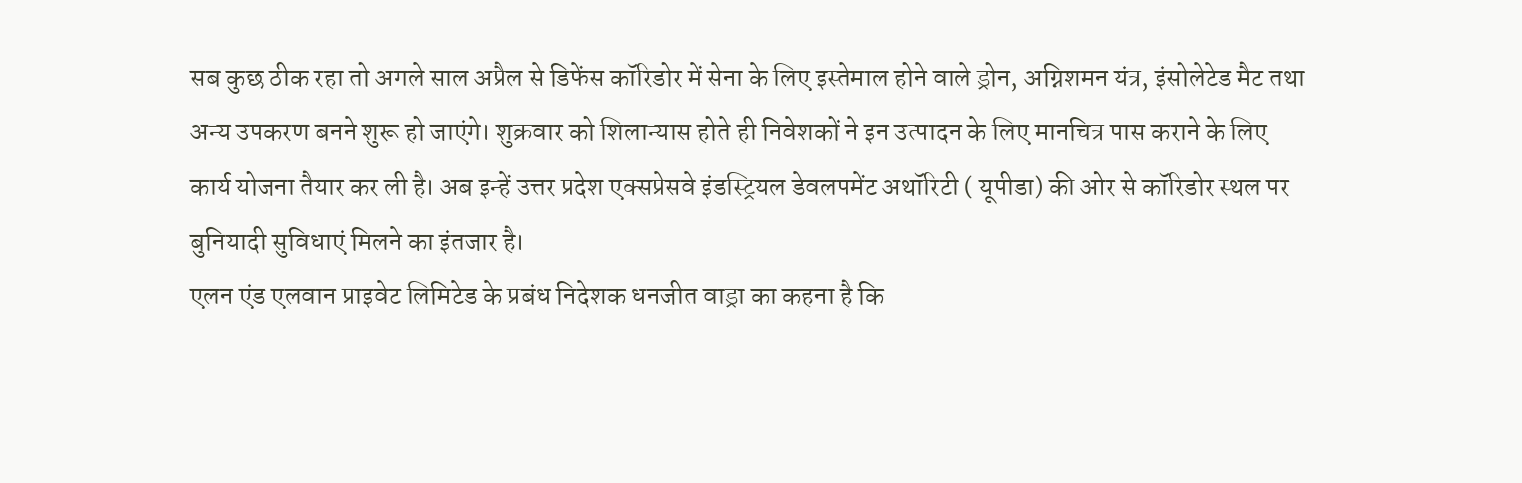सब कुछ ठीक रहा तो अगले साल अप्रैल से डिफेंस कॉरिडोर में सेना के लिए इस्तेमाल होने वाले ड्रोन, अग्निशमन यंत्र, इंसोलेटेड मैट तथा अन्य उपकरण बनने शुरू हो जाएंगे। शुक्रवार को शिलान्यास होते ही निवेशकों ने इन उत्पादन के लिए मानचित्र पास कराने के लिए कार्य योजना तैयार कर ली है। अब इन्हें उत्तर प्रदेश एक्सप्रेसवे इंडस्ट्रियल डेवलपमेंट अथॉरिटी ( यूपीडा) की ओर से कॉरिडोर स्थल पर बुनियादी सुविधाएं मिलने का इंतजार है।
एलन एंड एलवान प्राइवेट लिमिटेड के प्रबंध निदेशक धनजीत वाड्रा का कहना है कि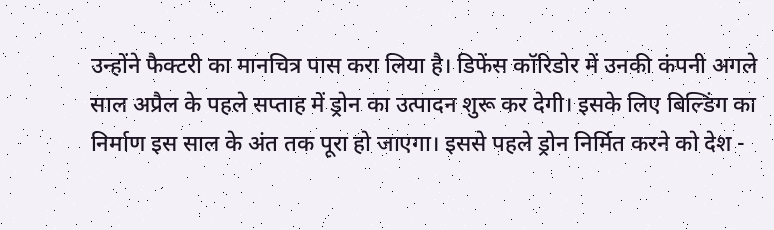उन्होंने फैक्टरी का मानचित्र पास करा लिया है। डिफेंस कॉरिडोर में उनकी कंपनी अगले साल अप्रैल के पहले सप्ताह में ड्रोन का उत्पादन शुरू कर देगी। इसके लिए बिल्डिंग का निर्माण इस साल के अंत तक पूरा हो जाएगा। इससे पहले ड्रोन निर्मित करने को देश -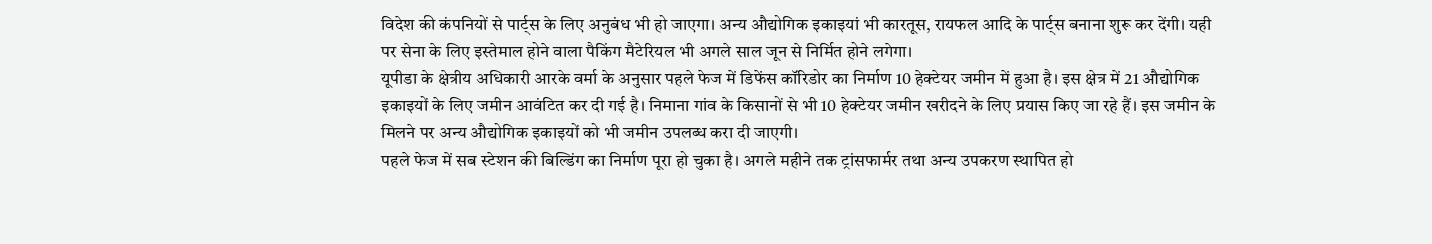विदेश की कंपनियों से पार्ट्स के लिए अनुबंध भी हो जाएगा। अन्य औद्योगिक इकाइयां भी कारतूस, रायफल आदि के पार्ट्स बनाना शुरू कर देंगी। यही पर सेना के लिए इस्तेमाल होने वाला पैकिंग मैटेरियल भी अगले साल जून से निर्मित होने लगेगा।
यूपीडा के क्षेत्रीय अधिकारी आरके वर्मा के अनुसार पहले फेज में डिफेंस कॉरिडोर का निर्माण 10 हेक्टेयर जमीन में हुआ है। इस क्षेत्र में 21 औद्योगिक इकाइयों के लिए जमीन आवंटित कर दी गई है। निमाना गांव के किसानों से भी 10 हेक्टेयर जमीन खरीदने के लिए प्रयास किए जा रहे हैं। इस जमीन के मिलने पर अन्य औद्योगिक इकाइयों को भी जमीन उपलब्ध करा दी जाएगी।
पहले फेज में सब स्टेशन की बिल्डिंग का निर्माण पूरा हो चुका है। अगले महीने तक ट्रांसफार्मर तथा अन्य उपकरण स्थापित हो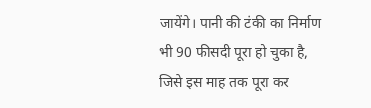जायेंगे। पानी की टंकी का निर्माण भी 90 फीसदी पूरा हो चुका है, जिसे इस माह तक पूरा कर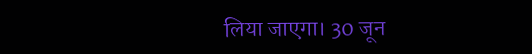लिया जाएगा। 30 जून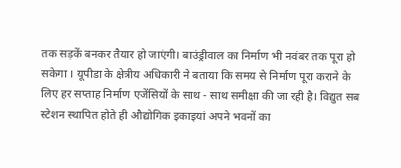तक सड़कें बनकर तैयार हो जाएंगी। बाउंड्रीवाल का निर्माण भी नवंबर तक पूरा हो सकेगा । यूपीडा के क्षेत्रीय अधिकारी ने बताया कि समय से निर्माण पूरा कराने के लिए हर सप्ताह निर्माण एजेंसियों के साथ - साथ समीक्षा की जा रही है। विद्युत सब स्टेशन स्थापित होते ही औद्योगिक इकाइयां अपने भवनों का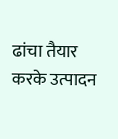ढांचा तैयार करके उत्पादन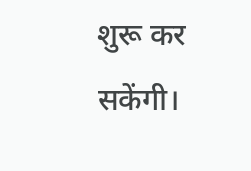शुरू कर सकेंगी।